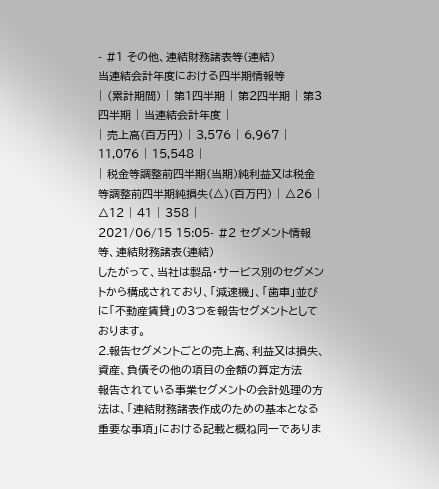- #1 その他、連結財務諸表等(連結)
当連結会計年度における四半期情報等
| (累計期間) | 第1四半期 | 第2四半期 | 第3四半期 | 当連結会計年度 |
| 売上高(百万円) | 3,576 | 6,967 | 11,076 | 15,548 |
| 税金等調整前四半期(当期)純利益又は税金等調整前四半期純損失(△)(百万円) | △26 | △12 | 41 | 358 |
2021/06/15 15:05- #2 セグメント情報等、連結財務諸表(連結)
したがって、当社は製品・サービス別のセグメントから構成されており、「減速機」、「歯車」並びに「不動産賃貸」の3つを報告セグメントとしております。
2.報告セグメントごとの売上高、利益又は損失、資産、負債その他の項目の金額の算定方法
報告されている事業セグメントの会計処理の方法は、「連結財務諸表作成のための基本となる重要な事項」における記載と概ね同一でありま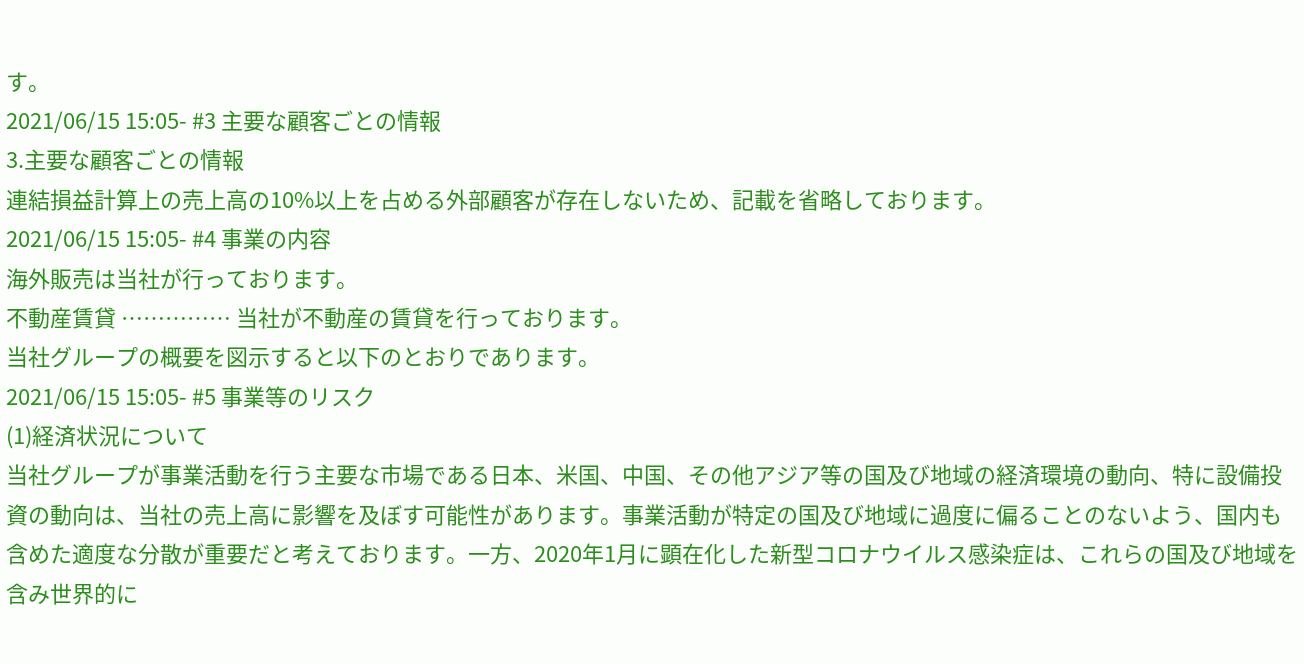す。
2021/06/15 15:05- #3 主要な顧客ごとの情報
3.主要な顧客ごとの情報
連結損益計算上の売上高の10%以上を占める外部顧客が存在しないため、記載を省略しております。
2021/06/15 15:05- #4 事業の内容
海外販売は当社が行っております。
不動産賃貸 …………… 当社が不動産の賃貸を行っております。
当社グループの概要を図示すると以下のとおりであります。
2021/06/15 15:05- #5 事業等のリスク
(1)経済状況について
当社グループが事業活動を行う主要な市場である日本、米国、中国、その他アジア等の国及び地域の経済環境の動向、特に設備投資の動向は、当社の売上高に影響を及ぼす可能性があります。事業活動が特定の国及び地域に過度に偏ることのないよう、国内も含めた適度な分散が重要だと考えております。一方、2020年1月に顕在化した新型コロナウイルス感染症は、これらの国及び地域を含み世界的に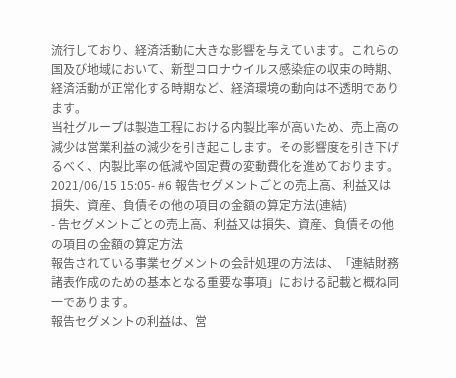流行しており、経済活動に大きな影響を与えています。これらの国及び地域において、新型コロナウイルス感染症の収束の時期、経済活動が正常化する時期など、経済環境の動向は不透明であります。
当社グループは製造工程における内製比率が高いため、売上高の減少は営業利益の減少を引き起こします。その影響度を引き下げるべく、内製比率の低減や固定費の変動費化を進めております。
2021/06/15 15:05- #6 報告セグメントごとの売上高、利益又は損失、資産、負債その他の項目の金額の算定方法(連結)
- 告セグメントごとの売上高、利益又は損失、資産、負債その他の項目の金額の算定方法
報告されている事業セグメントの会計処理の方法は、「連結財務諸表作成のための基本となる重要な事項」における記載と概ね同一であります。
報告セグメントの利益は、営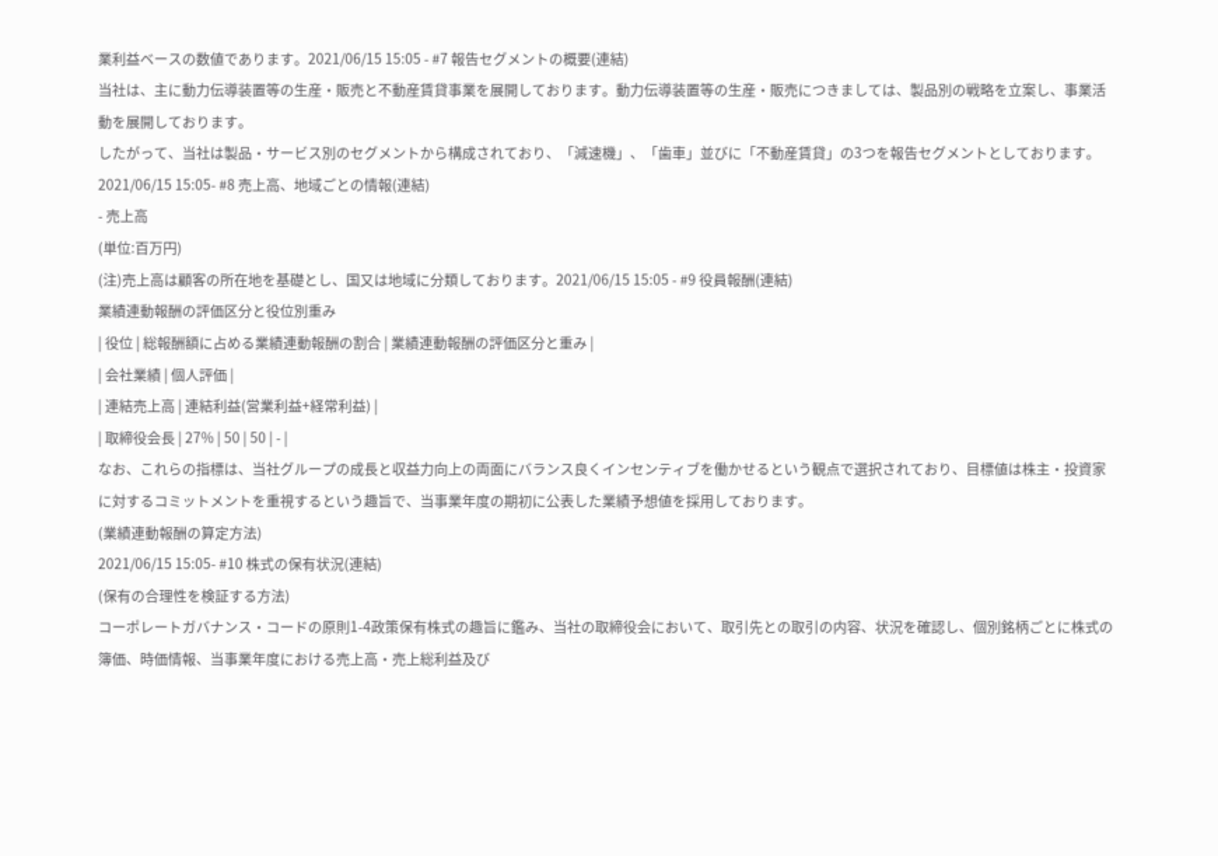業利益ベースの数値であります。2021/06/15 15:05 - #7 報告セグメントの概要(連結)
当社は、主に動力伝導装置等の生産・販売と不動産賃貸事業を展開しております。動力伝導装置等の生産・販売につきましては、製品別の戦略を立案し、事業活動を展開しております。
したがって、当社は製品・サービス別のセグメントから構成されており、「減速機」、「歯車」並びに「不動産賃貸」の3つを報告セグメントとしております。
2021/06/15 15:05- #8 売上高、地域ごとの情報(連結)
- 売上高
(単位:百万円)
(注)売上高は顧客の所在地を基礎とし、国又は地域に分類しております。2021/06/15 15:05 - #9 役員報酬(連結)
業績連動報酬の評価区分と役位別重み
| 役位 | 総報酬額に占める業績連動報酬の割合 | 業績連動報酬の評価区分と重み |
| 会社業績 | 個人評価 |
| 連結売上高 | 連結利益(営業利益+経常利益) |
| 取締役会長 | 27% | 50 | 50 | - |
なお、これらの指標は、当社グループの成長と収益力向上の両面にバランス良くインセンティブを働かせるという観点で選択されており、目標値は株主・投資家に対するコミットメントを重視するという趣旨で、当事業年度の期初に公表した業績予想値を採用しております。
(業績連動報酬の算定方法)
2021/06/15 15:05- #10 株式の保有状況(連結)
(保有の合理性を検証する方法)
コーポレートガバナンス・コードの原則1-4政策保有株式の趣旨に鑑み、当社の取締役会において、取引先との取引の内容、状況を確認し、個別銘柄ごとに株式の簿価、時価情報、当事業年度における売上高・売上総利益及び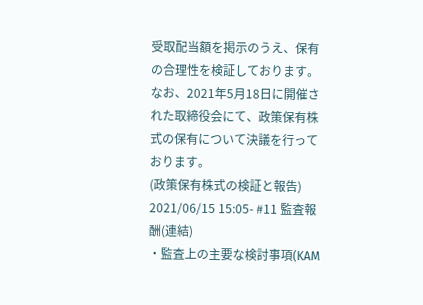受取配当額を掲示のうえ、保有の合理性を検証しております。なお、2021年5月18日に開催された取締役会にて、政策保有株式の保有について決議を行っております。
(政策保有株式の検証と報告)
2021/06/15 15:05- #11 監査報酬(連結)
・監査上の主要な検討事項(KAM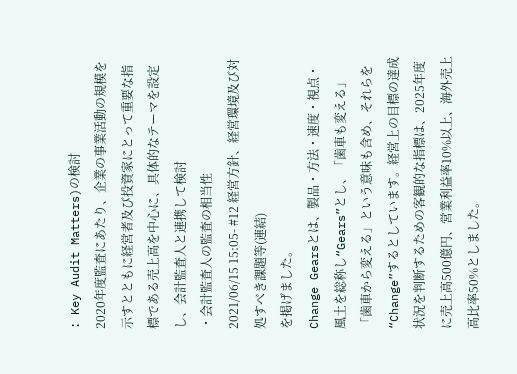: Key Audit Matters)の検討
2020年度監査にあたり、企業の事業活動の規模を示すとともに経営者及び投資家にとって重要な指標である売上高を中心に、具体的なテーマを設定し、会計監査人と連携して検討
・会計監査人の監査の相当性
2021/06/15 15:05- #12 経営方針、経営環境及び対処すべき課題等(連結)
を掲げました。
Change Gearsとは、製品・方法・速度・視点・風土を総称し“Gears”とし、「歯車も変える」「歯車から変える」という意味も含め、それらを“Change”するとしています。経営上の目標の達成状況を判断するための客観的な指標は、2025年度に売上高500億円、営業利益率10%以上、海外売上高比率50%としました。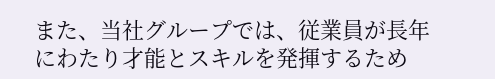また、当社グループでは、従業員が長年にわたり才能とスキルを発揮するため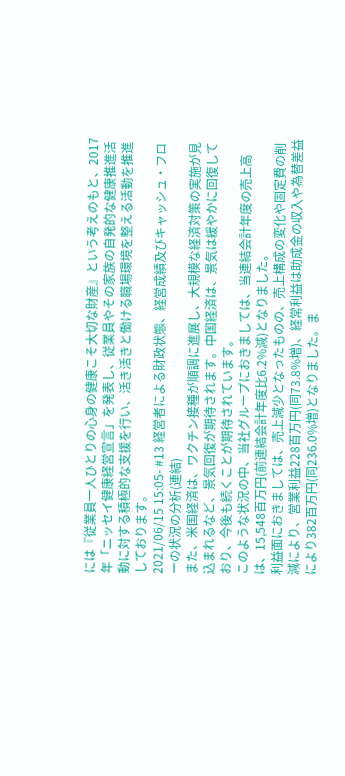には『従業員一人ひとりの心身の健康こそ大切な財産』という考えのもと、2017年「ニッセイ健康経営宣言」を発表し、従業員やその家族の自発的な健康推進活動に対する積極的な支援を行い、活き活きと働ける職場環境を整える活動を推進しております。
2021/06/15 15:05- #13 経営者による財政状態、経営成績及びキャッシュ・フローの状況の分析(連結)
また、米国経済は、ワクチン接種が順調に進展し、大規模な経済対策の実施が見込まれるなど、景気回復が期待されます。中国経済は、景気は緩やかに回復しており、今後も続くことが期待されています。
このような状況の中、当社グループにおきましては、当連結会計年度の売上高は、15,548百万円(前連結会計年度比6.2%減)となりました。
利益面におきましては、売上減少となったものの、売上構成の変化や固定費の削減により、営業利益228百万円(同73.8%増)、経常利益は助成金の収入や為替差益により382百万円(同236.0%増)となりました。ま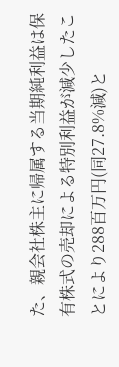た、親会社株主に帰属する当期純利益は保有株式の売却による特別利益が減少したことにより288百万円(同27.8%減)と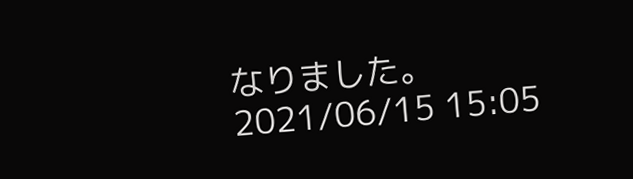なりました。
2021/06/15 15:05